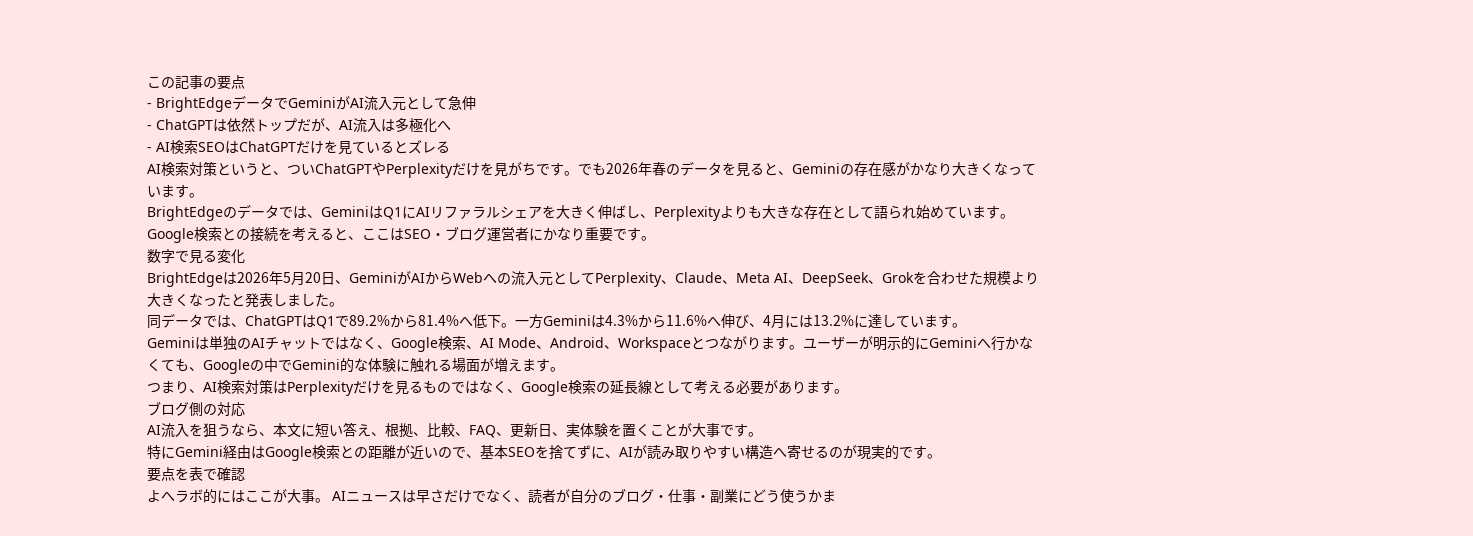この記事の要点
- BrightEdgeデータでGeminiがAI流入元として急伸
- ChatGPTは依然トップだが、AI流入は多極化へ
- AI検索SEOはChatGPTだけを見ているとズレる
AI検索対策というと、ついChatGPTやPerplexityだけを見がちです。でも2026年春のデータを見ると、Geminiの存在感がかなり大きくなっています。
BrightEdgeのデータでは、GeminiはQ1にAIリファラルシェアを大きく伸ばし、Perplexityよりも大きな存在として語られ始めています。Google検索との接続を考えると、ここはSEO・ブログ運営者にかなり重要です。
数字で見る変化
BrightEdgeは2026年5月20日、GeminiがAIからWebへの流入元としてPerplexity、Claude、Meta AI、DeepSeek、Grokを合わせた規模より大きくなったと発表しました。
同データでは、ChatGPTはQ1で89.2%から81.4%へ低下。一方Geminiは4.3%から11.6%へ伸び、4月には13.2%に達しています。
Geminiは単独のAIチャットではなく、Google検索、AI Mode、Android、Workspaceとつながります。ユーザーが明示的にGeminiへ行かなくても、Googleの中でGemini的な体験に触れる場面が増えます。
つまり、AI検索対策はPerplexityだけを見るものではなく、Google検索の延長線として考える必要があります。
ブログ側の対応
AI流入を狙うなら、本文に短い答え、根拠、比較、FAQ、更新日、実体験を置くことが大事です。
特にGemini経由はGoogle検索との距離が近いので、基本SEOを捨てずに、AIが読み取りやすい構造へ寄せるのが現実的です。
要点を表で確認
よへラボ的にはここが大事。 AIニュースは早さだけでなく、読者が自分のブログ・仕事・副業にどう使うかま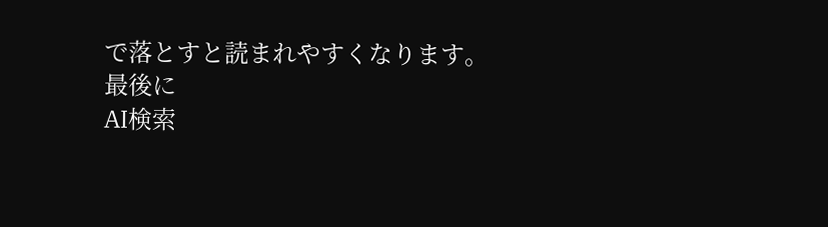で落とすと読まれやすくなります。
最後に
AI検索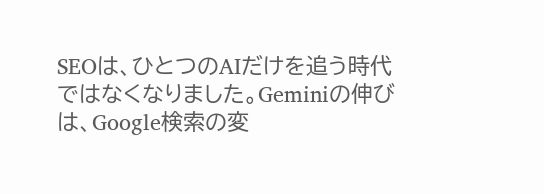SEOは、ひとつのAIだけを追う時代ではなくなりました。Geminiの伸びは、Google検索の変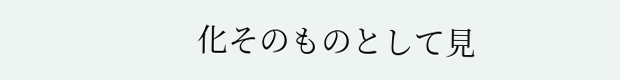化そのものとして見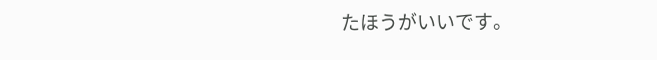たほうがいいです。